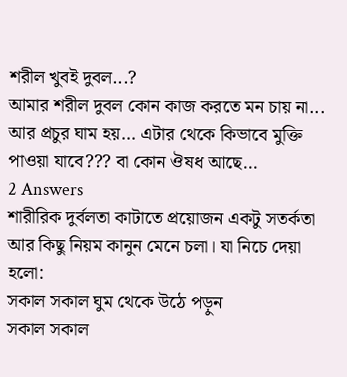শরীল খুবই দুবল...?
আমার শরীল দুবল কোন কাজ করতে মন চায় না... আর প্রচুর ঘাম হয়... এটার থেকে কিভাবে মুক্তি পাওয়া যাবে??? বা কোন ঔষধ আছে...
2 Answers
শারীরিক দুর্বলতা কাটাতে প্রয়োজন একটু সতর্কতা আর কিছু নিয়ম কানুন মেনে চলা। যা নিচে দেয়া হলো:
সকাল সকাল ঘুম থেকে উঠে পড়ুন
সকাল সকাল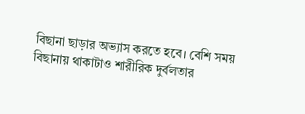বিছানা ছাড়ার অভ্যাস করতে হবে। বেশি সময় বিছানায় থাকাটাও শারীরিক দুর্বলতার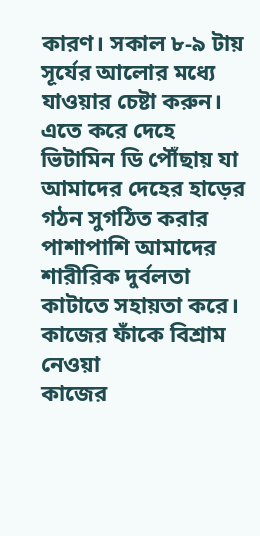কারণ। সকাল ৮-৯ টায় সূর্যের আলোর মধ্যে যাওয়ার চেষ্টা করুন। এতে করে দেহে ভিটামিন ডি পৌঁছায় যা আমাদের দেহের হাড়ের গঠন সুগঠিত করার পাশাপাশি আমাদের শারীরিক দুর্বলতা কাটাতে সহায়তা করে।
কাজের ফাঁকে বিশ্রাম নেওয়া
কাজের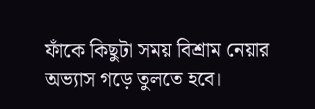ফাঁকে কিছুটা সময় বিশ্রাম নেয়ার অভ্যাস গড়ে তুলতে হবে।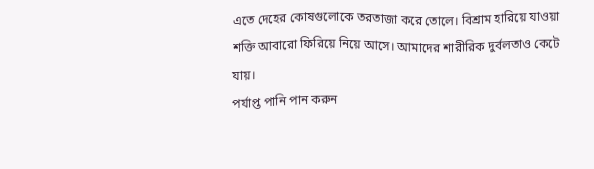এতে দেহের কোষগুলোকে তরতাজা করে তোলে। বিশ্রাম হারিয়ে যাওয়া শক্তি আবারো ফিরিয়ে নিয়ে আসে। আমাদের শারীরিক দুর্বলতাও কেটে যায়।
পর্যাপ্ত পানি পান করুন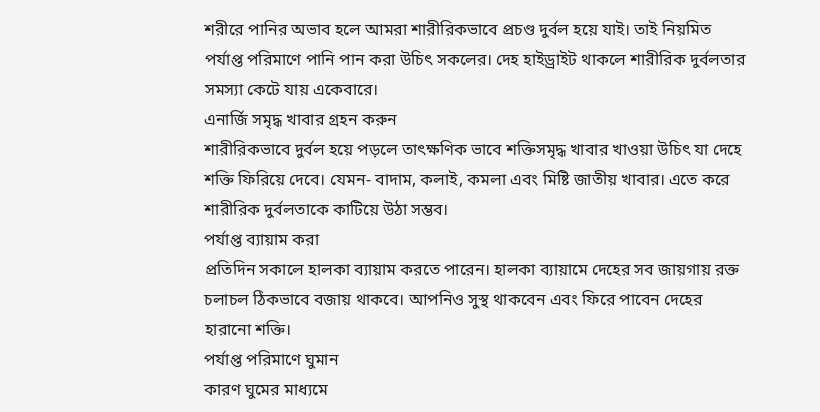শরীরে পানির অভাব হলে আমরা শারীরিকভাবে প্রচণ্ড দুর্বল হয়ে যাই। তাই নিয়মিত পর্যাপ্ত পরিমাণে পানি পান করা উচিৎ সকলের। দেহ হাইড্রাইট থাকলে শারীরিক দুর্বলতার সমস্যা কেটে যায় একেবারে।
এনার্জি সমৃদ্ধ খাবার গ্রহন করুন
শারীরিকভাবে দুর্বল হয়ে পড়লে তাৎক্ষণিক ভাবে শক্তিসমৃদ্ধ খাবার খাওয়া উচিৎ যা দেহে শক্তি ফিরিয়ে দেবে। যেমন- বাদাম, কলাই, কমলা এবং মিষ্টি জাতীয় খাবার। এতে করে শারীরিক দুর্বলতাকে কাটিয়ে উঠা সম্ভব।
পর্যাপ্ত ব্যায়াম করা
প্রতিদিন সকালে হালকা ব্যায়াম করতে পারেন। হালকা ব্যায়ামে দেহের সব জায়গায় রক্ত চলাচল ঠিকভাবে বজায় থাকবে। আপনিও সুস্থ থাকবেন এবং ফিরে পাবেন দেহের হারানো শক্তি।
পর্যাপ্ত পরিমাণে ঘুমান
কারণ ঘুমের মাধ্যমে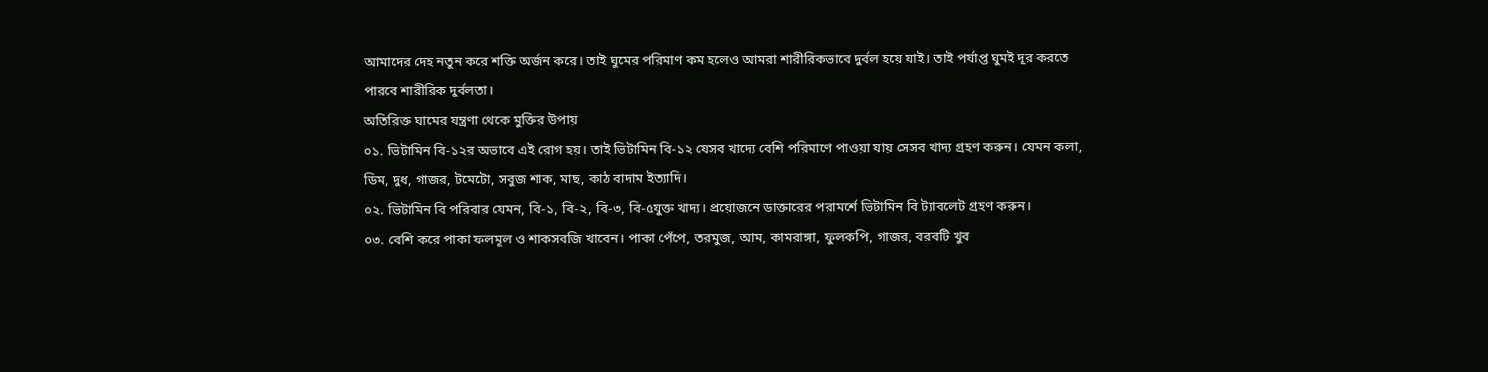আমাদের দেহ নতুন করে শক্তি অর্জন করে। তাই ঘুমের পরিমাণ কম হলেও আমরা শারীরিকভাবে দুর্বল হয়ে যাই। তাই পর্যাপ্ত ঘুমই দূর করতে পারবে শারীরিক দুর্বলতা।
অতিরিক্ত ঘামের যন্ত্রণা থেকে মুক্তির উপায়
০১. ভিটামিন বি-১২র অভাবে এই রোগ হয়। তাই ভিটামিন বি-১২ যেসব খাদ্যে বেশি পরিমাণে পাওয়া যায় সেসব খাদ্য গ্রহণ করুন। যেমন কলা, ডিম, দুধ, গাজর, টমেটো, সবুজ শাক, মাছ, কাঠ বাদাম ইত্যাদি।
০২. ভিটামিন বি পরিবার যেমন, বি-১, বি-২, বি-৩, বি-৫যুক্ত খাদ্য। প্রয়োজনে ডাক্তারের পরামর্শে ভিটামিন বি ট্যাবলেট গ্রহণ করুন।
০৩. বেশি করে পাকা ফলমূল ও শাকসবজি খাবেন। পাকা পেঁপে, তরমুজ, আম, কামরাঙ্গা, ফুলকপি, গাজর, বরবটি খুব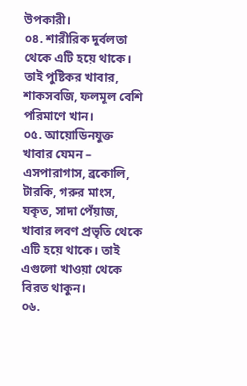উপকারী।
০৪. শারীরিক দুর্বলতা থেকে এটি হয়ে থাকে। তাই পুষ্টিকর খাবার, শাকসবজি, ফলমূল বেশি পরিমাণে খান।
০৫. আয়োডিনযুক্ত খাবার যেমন – এসপারাগাস, ব্রকোলি, টারকি, গরুর মাংস, যকৃত, সাদা পেঁয়াজ, খাবার লবণ প্রভৃতি থেকে এটি হয়ে থাকে। তাই এগুলো খাওয়া থেকে বিরত থাকুন।
০৬.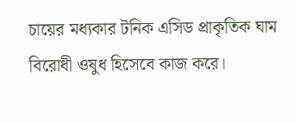চায়ের মধ্যকার টনিক এসিড প্রাকৃতিক ঘাম বিরোধী ওষুধ হিসেবে কাজ করে।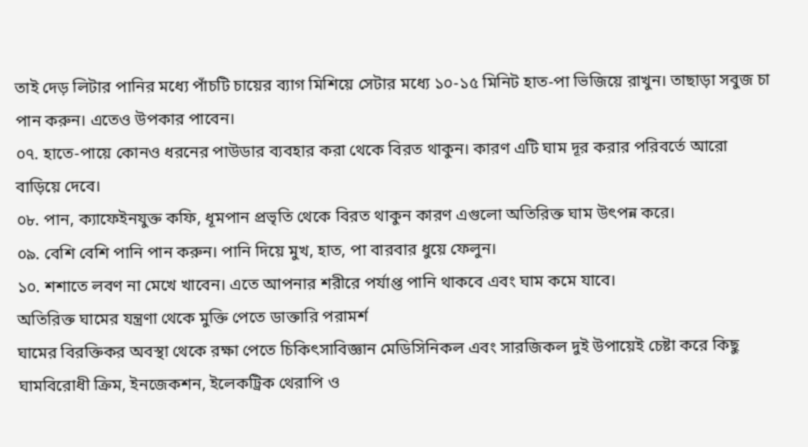তাই দেড় লিটার পানির মধ্যে পাঁচটি চায়ের ব্যাগ মিশিয়ে সেটার মধ্যে ১০-১৫ মিনিট হাত-পা ভিজিয়ে রাখুন। তাছাড়া সবুজ চা পান করুন। এতেও উপকার পাবেন।
০৭. হাতে-পায়ে কোনও ধরনের পাউডার ব্যবহার করা থেকে বিরত থাকুন। কারণ এটি ঘাম দূর করার পরিবর্তে আরো বাড়িয়ে দেবে।
০৮. পান, ক্যাফেইনযুক্ত কফি, ধূমপান প্রভৃতি থেকে বিরত থাকুন কারণ এগুলো অতিরিক্ত ঘাম উৎপন্ন করে।
০৯. বেশি বেশি পানি পান করুন। পানি দিয়ে মুখ, হাত, পা বারবার ধুয়ে ফেলুন।
১০. শশাতে লবণ না মেখে খাবেন। এতে আপনার শরীরে পর্যাপ্ত পানি থাকবে এবং ঘাম কমে যাবে।
অতিরিক্ত ঘামের যন্ত্রণা থেকে মুক্তি পেতে ডাক্তারি পরামর্শ
ঘামের বিরক্তিকর অবস্থা থেকে রক্ষা পেতে চিকিৎসাবিজ্ঞান মেডিসিনিকল এবং সারজিকল দুই উপায়েই চেষ্টা করে কিছু ঘামবিরোধী ক্রিম, ইনজেকশন, ইলেকট্রিক থেরাপি ও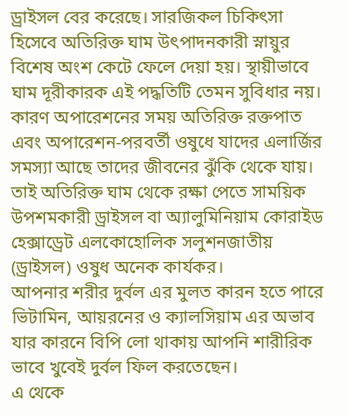ড্রাইসল বের করেছে। সারজিকল চিকিৎসা হিসেবে অতিরিক্ত ঘাম উৎপাদনকারী স্নায়ুর বিশেষ অংশ কেটে ফেলে দেয়া হয়। স্থায়ীভাবে ঘাম দূরীকারক এই পদ্ধতিটি তেমন সুবিধার নয়। কারণ অপারেশনের সময় অতিরিক্ত রক্তপাত এবং অপারেশন-পরবর্তী ওষুধে যাদের এলার্জির সমস্যা আছে তাদের জীবনের ঝুঁকি থেকে যায়। তাই অতিরিক্ত ঘাম থেকে রক্ষা পেতে সাময়িক উপশমকারী ড্রাইসল বা অ্যালুমিনিয়াম কোরাইড হেক্সাড্রেট এলকোহোলিক সলুশনজাতীয় (ড্রাইসল) ওষুধ অনেক কার্যকর।
আপনার শরীর দুর্বল এর মুলত কারন হতে পারে ভিটামিন, আয়রনের ও ক্যালসিয়াম এর অভাব যার কারনে বিপি লো থাকায় আপনি শারীরিক ভাবে খুবেই দুর্বল ফিল করতেছেন।
এ থেকে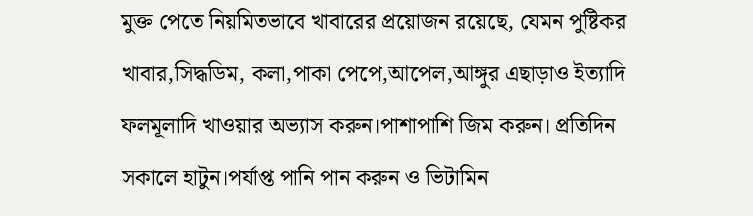মুক্ত পেতে নিয়মিতভাবে খাবারের প্রয়োজন রয়েছে, যেমন পুষ্টিকর খাবার,সিদ্ধডিম, কলা,পাকা পেপে,আপেল,আঙ্গুর এছাড়াও ইত্যাদি ফলমূলাদি খাওয়ার অভ্যাস করুন।পাশাপাশি জিম করুন। প্রতিদিন সকালে হাটুন।পর্যাপ্ত পানি পান করুন ও ভিটামিন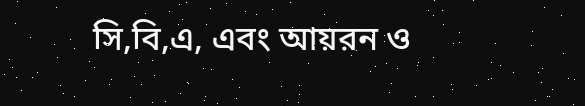সি,বি,এ, এবং আয়রন ও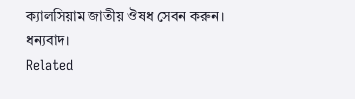ক্যালসিয়াম জাতীয় ঔষধ সেবন করুন।
ধন্যবাদ।
Related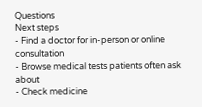Questions
Next steps
- Find a doctor for in-person or online consultation
- Browse medical tests patients often ask about
- Check medicine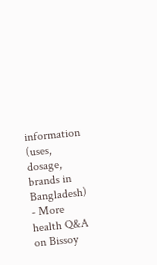information (uses, dosage, brands in Bangladesh)
- More health Q&A on Bissoy